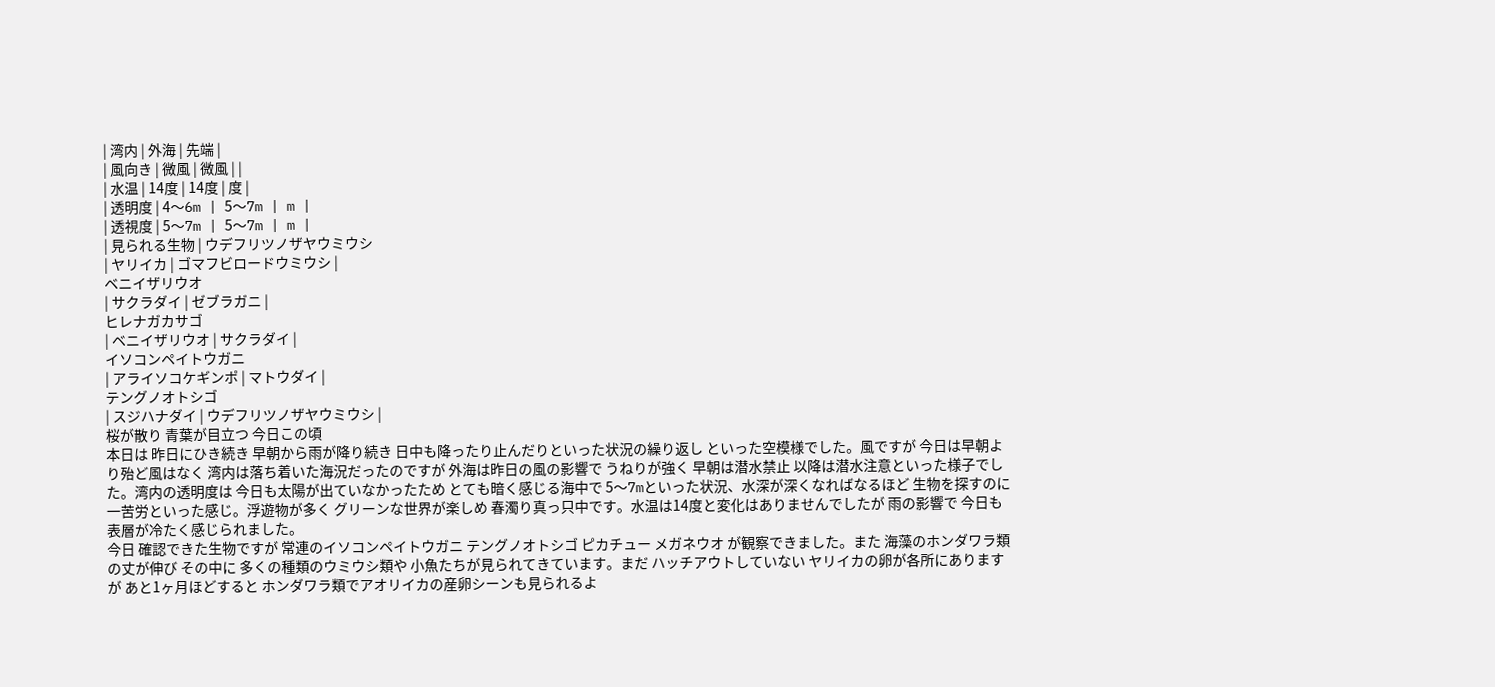| 湾内 | 外海 | 先端 |
| 風向き | 微風 | 微風 | |
| 水温 | 14度 | 14度 | 度 |
| 透明度 | 4〜6m | 5〜7m | m |
| 透視度 | 5〜7m | 5〜7m | m |
| 見られる生物 | ウデフリツノザヤウミウシ
| ヤリイカ | ゴマフビロードウミウシ |
ベニイザリウオ
| サクラダイ | ゼブラガニ |
ヒレナガカサゴ
| ベニイザリウオ | サクラダイ |
イソコンペイトウガニ
| アライソコケギンポ | マトウダイ |
テングノオトシゴ
| スジハナダイ | ウデフリツノザヤウミウシ |
桜が散り 青葉が目立つ 今日この頃
本日は 昨日にひき続き 早朝から雨が降り続き 日中も降ったり止んだりといった状況の繰り返し といった空模様でした。風ですが 今日は早朝より殆ど風はなく 湾内は落ち着いた海況だったのですが 外海は昨日の風の影響で うねりが強く 早朝は潜水禁止 以降は潜水注意といった様子でした。湾内の透明度は 今日も太陽が出ていなかったため とても暗く感じる海中で 5〜7mといった状況、水深が深くなればなるほど 生物を探すのに一苦労といった感じ。浮遊物が多く グリーンな世界が楽しめ 春濁り真っ只中です。水温は14度と変化はありませんでしたが 雨の影響で 今日も表層が冷たく感じられました。
今日 確認できた生物ですが 常連のイソコンペイトウガニ テングノオトシゴ ピカチュー メガネウオ が観察できました。また 海藻のホンダワラ類の丈が伸び その中に 多くの種類のウミウシ類や 小魚たちが見られてきています。まだ ハッチアウトしていない ヤリイカの卵が各所にありますが あと1ヶ月ほどすると ホンダワラ類でアオリイカの産卵シーンも見られるよ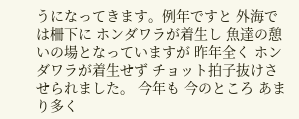うになってきます。例年ですと 外海では柵下に ホンダワラが着生し 魚達の憩いの場となっていますが 昨年全く ホンダワラが着生せず チョット拍子抜けさせられました。 今年も 今のところ あまり多く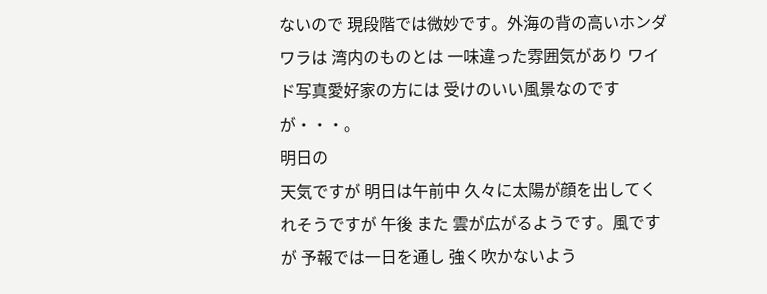ないので 現段階では微妙です。外海の背の高いホンダワラは 湾内のものとは 一味違った雰囲気があり ワイド写真愛好家の方には 受けのいい風景なのですが・・・。
明日の
天気ですが 明日は午前中 久々に太陽が顔を出してくれそうですが 午後 また 雲が広がるようです。風ですが 予報では一日を通し 強く吹かないよう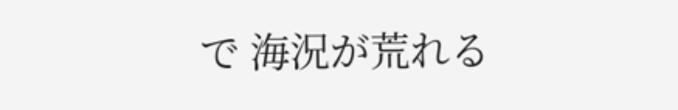で 海況が荒れる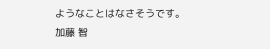ようなことはなさそうです。
加藤 智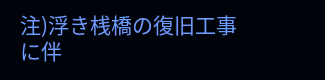注)浮き桟橋の復旧工事に伴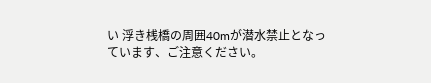い 浮き桟橋の周囲40mが潜水禁止となっています、ご注意ください。